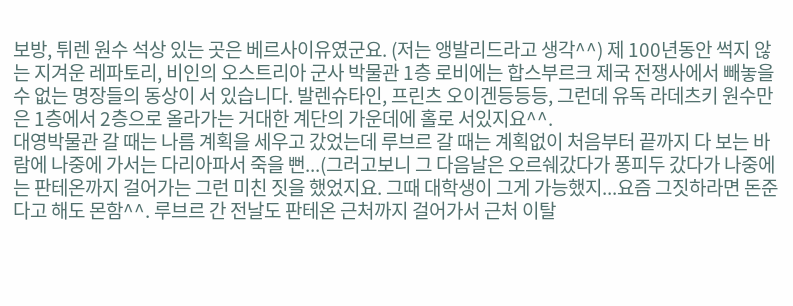보방, 튀렌 원수 석상 있는 곳은 베르사이유였군요. (저는 앵발리드라고 생각^^) 제 100년동안 썩지 않는 지겨운 레파토리, 비인의 오스트리아 군사 박물관 1층 로비에는 합스부르크 제국 전쟁사에서 빼놓을 수 없는 명장들의 동상이 서 있습니다. 발렌슈타인, 프린츠 오이겐등등등, 그런데 유독 라데츠키 원수만은 1층에서 2층으로 올라가는 거대한 계단의 가운데에 홀로 서있지요^^.
대영박물관 갈 때는 나름 계획을 세우고 갔었는데 루브르 갈 때는 계획없이 처음부터 끝까지 다 보는 바람에 나중에 가서는 다리아파서 죽을 뻔...(그러고보니 그 다음날은 오르쉐갔다가 퐁피두 갔다가 나중에는 판테온까지 걸어가는 그런 미친 짓을 했었지요. 그때 대학생이 그게 가능했지...요즘 그짓하라면 돈준다고 해도 몬함^^. 루브르 간 전날도 판테온 근처까지 걸어가서 근처 이탈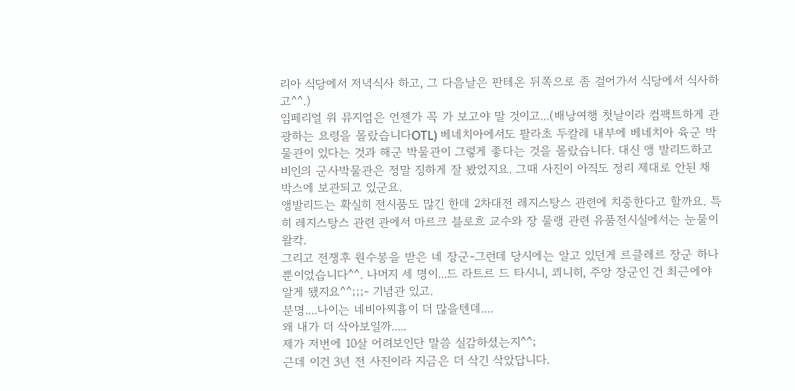리아 식당에서 저녁식사 하고, 그 다음날은 판테온 뒤쪽으로 좀 걸어가서 식당에서 식사하고^^.)
임페리얼 워 뮤지엄은 언젠가 꼭 가 보고야 말 것이고...(배낭여행 첫날이라 컴팩트하게 관광하는 요령을 몰랐습니다OTL) 베네치아에서도 팔라초 두칼레 내부에 베네치아 육군 박물관이 있다는 것과 해군 박물관이 그렇게 좋다는 것을 몰랐습니다. 대신 앵 발리드하고 비인의 군사박물관은 정말 징하게 잘 봤었지요. 그때 사진이 아직도 정리 제대로 안된 채 박스에 보관되고 있군요.
앵발리드는 확실히 전시품도 많긴 한데 2차대전 레지스탕스 관련에 치중한다고 할까요. 특히 레지스탕스 관련 관에서 마르크 블로흐 교수와 장 물랭 관련 유품전시실에서는 눈물이 왈칵.
그리고 전쟁후 원수봉을 받은 네 장군-그런데 당시에는 알고 있던게 르클레르 장군 하나 뿐이었습니다^^. 나머지 세 명이...드 라트르 드 타시니, 쾨니히, 주앙 장군인 건 최근에야 알게 됐지요^^;;;- 기념관 있고.
분명....나이는 네비아찌흉이 더 많을텐데....
왜 내가 더 삭아보일까.....
제가 저번에 10살 어려보인단 말씀 실감하셨는지^^;
근데 이건 3년 전 사진이라 지금은 더 삭긴 삭았답니다.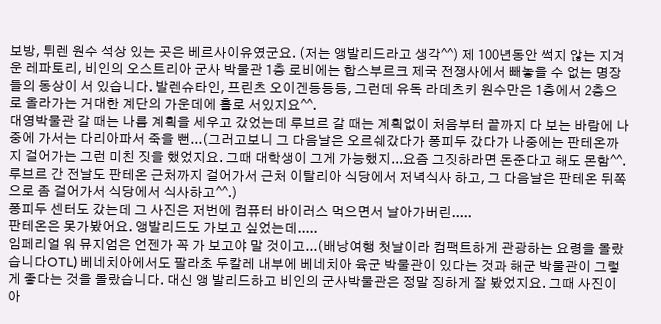보방, 튀렌 원수 석상 있는 곳은 베르사이유였군요. (저는 앵발리드라고 생각^^) 제 100년동안 썩지 않는 지겨운 레파토리, 비인의 오스트리아 군사 박물관 1층 로비에는 합스부르크 제국 전쟁사에서 빼놓을 수 없는 명장들의 동상이 서 있습니다. 발렌슈타인, 프린츠 오이겐등등등, 그런데 유독 라데츠키 원수만은 1층에서 2층으로 올라가는 거대한 계단의 가운데에 홀로 서있지요^^.
대영박물관 갈 때는 나름 계획을 세우고 갔었는데 루브르 갈 때는 계획없이 처음부터 끝까지 다 보는 바람에 나중에 가서는 다리아파서 죽을 뻔...(그러고보니 그 다음날은 오르쉐갔다가 퐁피두 갔다가 나중에는 판테온까지 걸어가는 그런 미친 짓을 했었지요. 그때 대학생이 그게 가능했지...요즘 그짓하라면 돈준다고 해도 몬함^^. 루브르 간 전날도 판테온 근처까지 걸어가서 근처 이탈리아 식당에서 저녁식사 하고, 그 다음날은 판테온 뒤쪽으로 좀 걸어가서 식당에서 식사하고^^.)
퐁피두 센터도 갔는데 그 사진은 저번에 컴퓨터 바이러스 먹으면서 날아가버린.....
판테온은 못가봤어요. 앵발리드도 가보고 싶었는데.....
임페리얼 워 뮤지엄은 언젠가 꼭 가 보고야 말 것이고...(배낭여행 첫날이라 컴팩트하게 관광하는 요령을 몰랐습니다OTL) 베네치아에서도 팔라초 두칼레 내부에 베네치아 육군 박물관이 있다는 것과 해군 박물관이 그렇게 좋다는 것을 몰랐습니다. 대신 앵 발리드하고 비인의 군사박물관은 정말 징하게 잘 봤었지요. 그때 사진이 아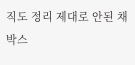직도 정리 제대로 안된 채 박스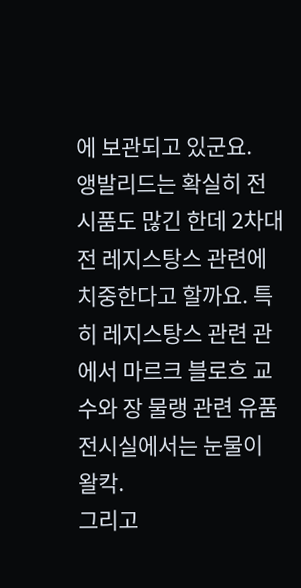에 보관되고 있군요.
앵발리드는 확실히 전시품도 많긴 한데 2차대전 레지스탕스 관련에 치중한다고 할까요. 특히 레지스탕스 관련 관에서 마르크 블로흐 교수와 장 물랭 관련 유품전시실에서는 눈물이 왈칵.
그리고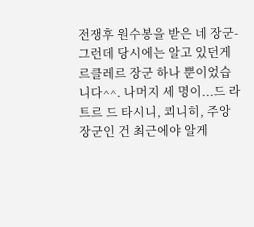전쟁후 원수봉을 받은 네 장군-그런데 당시에는 알고 있던게 르클레르 장군 하나 뿐이었습니다^^. 나머지 세 명이...드 라트르 드 타시니, 쾨니히, 주앙 장군인 건 최근에야 알게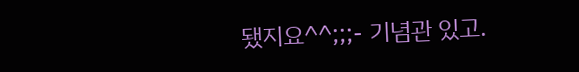됐지요^^;;;- 기념관 있고.